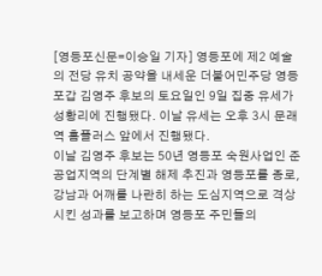[영등포신문=이승일 기자] 영등포에 제2 예술의 전당 유치 공약을 내세운 더불어민주당 영등포갑 김영주 후보의 토요일인 9일 집중 유세가 성황리에 진행됐다. 이날 유세는 오후 3시 문래역 홈플러스 앞에서 진행됐다.
이날 김영주 후보는 50년 영등포 숙원사업인 준공업지역의 단계별 해제 추진과 영등포를 종로, 강남과 어깨를 나란히 하는 도심지역으로 격상시킨 성과를 보고하며 영등포 주민들의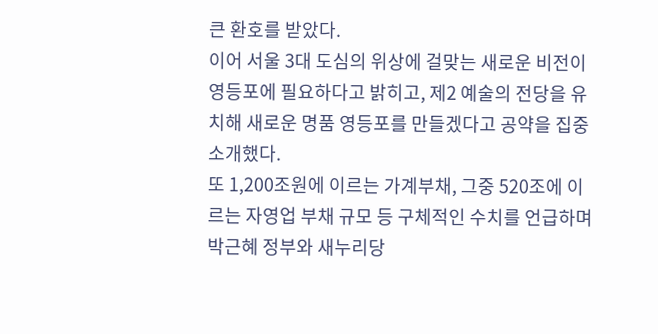큰 환호를 받았다.
이어 서울 3대 도심의 위상에 걸맞는 새로운 비전이 영등포에 필요하다고 밝히고, 제2 예술의 전당을 유치해 새로운 명품 영등포를 만들겠다고 공약을 집중 소개했다.
또 1,200조원에 이르는 가계부채, 그중 520조에 이르는 자영업 부채 규모 등 구체적인 수치를 언급하며 박근혜 정부와 새누리당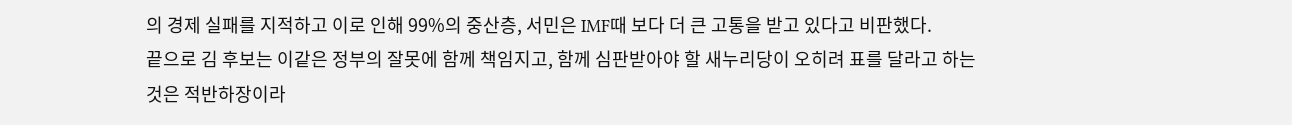의 경제 실패를 지적하고 이로 인해 99%의 중산층, 서민은 IMF때 보다 더 큰 고통을 받고 있다고 비판했다.
끝으로 김 후보는 이같은 정부의 잘못에 함께 책임지고, 함께 심판받아야 할 새누리당이 오히려 표를 달라고 하는 것은 적반하장이라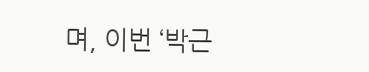며, 이번 ‘박근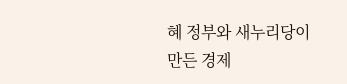혜 정부와 새누리당이 만든 경제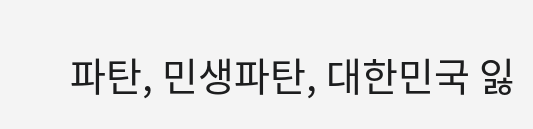파탄, 민생파탄, 대한민국 잃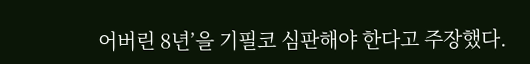어버린 8년’을 기필코 심판해야 한다고 주장했다.